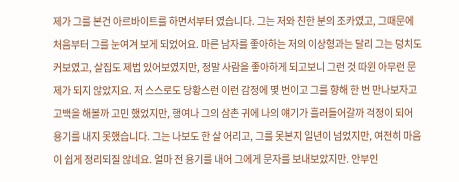제가 그를 본건 아르바이트를 하면서부터 였습니다. 그는 저와 친한 분의 조카였고, 그때문에 처음부터 그를 눈여겨 보게 되었어요. 마른 남자를 좋아하는 저의 이상형과는 달리 그는 덩치도 커보였고, 살집도 제법 있어보였지만, 정말 사람을 좋아하게 되고보니 그런 것 따윈 아무런 문제가 되지 않았지요. 저 스스로도 당황스런 이런 감정에 몇 번이고 그를 향해 한 번 만나보자고 고백을 해볼까 고민 했었지만, 행여나 그의 삼촌 귀에 나의 얘기가 흘러들어갈까 걱정이 되어 용기를 내지 못했습니다. 그는 나보도 한 살 어리고, 그를 못본지 일년이 넘었지만, 여전히 마음이 쉽게 정리되질 않네요. 얼마 전 용기를 내어 그에게 문자를 보내보았지만. 안부인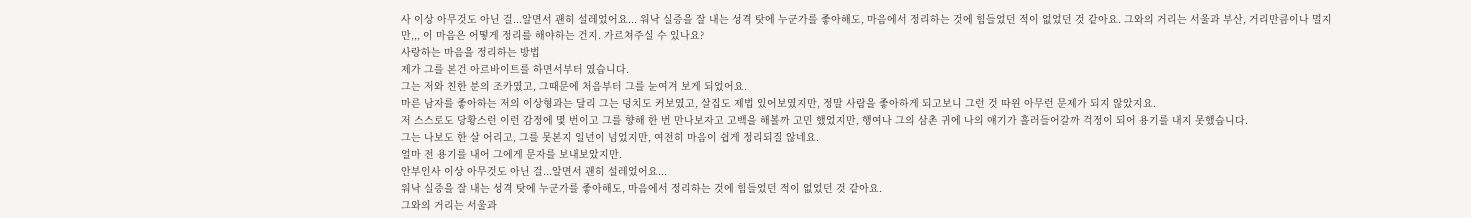사 이상 아무것도 아닌 걸...알면서 괜히 설레었어요... 워낙 실증을 잘 내는 성격 탓에 누군가를 좋아해도, 마음에서 정리하는 것에 힘들었던 적이 없었던 것 같아요. 그와의 거리는 서울과 부산, 거리만큼이나 멀지만,,, 이 마음은 어떻게 정리를 해야하는 건지. 가르쳐주실 수 있나요?
사랑하는 마음을 정리하는 방법
제가 그를 본건 아르바이트를 하면서부터 였습니다.
그는 저와 친한 분의 조카였고, 그때문에 처음부터 그를 눈여겨 보게 되었어요.
마른 남자를 좋아하는 저의 이상형과는 달리 그는 덩치도 커보였고, 살집도 제법 있어보였지만, 정말 사람을 좋아하게 되고보니 그런 것 따윈 아무런 문제가 되지 않았지요.
저 스스로도 당황스런 이런 감정에 몇 번이고 그를 향해 한 번 만나보자고 고백을 해볼까 고민 했었지만, 행여나 그의 삼촌 귀에 나의 얘기가 흘러들어갈까 걱정이 되어 용기를 내지 못했습니다.
그는 나보도 한 살 어리고, 그를 못본지 일년이 넘었지만, 여전히 마음이 쉽게 정리되질 않네요.
얼마 전 용기를 내어 그에게 문자를 보내보았지만.
안부인사 이상 아무것도 아닌 걸...알면서 괜히 설레었어요...
워낙 실증을 잘 내는 성격 탓에 누군가를 좋아해도, 마음에서 정리하는 것에 힘들었던 적이 없었던 것 같아요.
그와의 거리는 서울과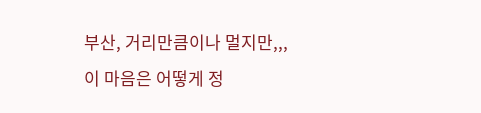부산, 거리만큼이나 멀지만,,,
이 마음은 어떻게 정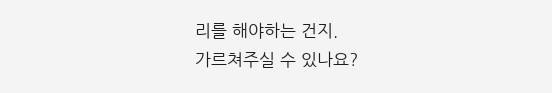리를 해야하는 건지.
가르쳐주실 수 있나요?